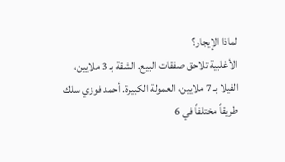لماذا الإيجار؟
الأغلبية تلاحق صفقات البيع. الشقة بـ 3 ملايين، الفيلا بـ 7 ملايين، العمولة الكبيرة. أحمد فوزي سلك طريقاً مختلفاً في 6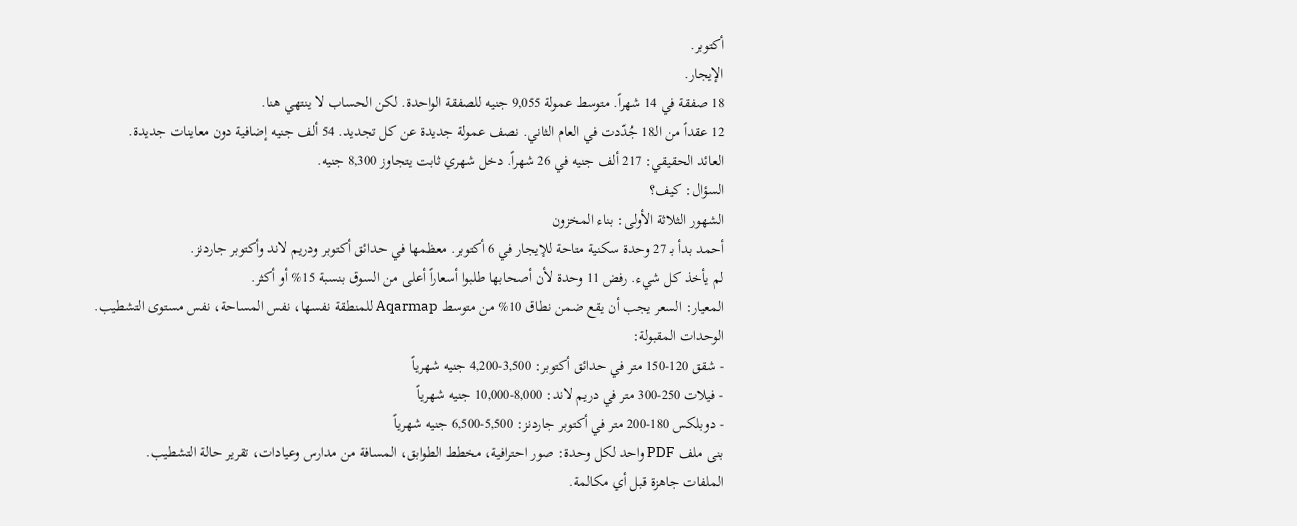أكتوبر.
الإيجار.
18 صفقة في 14 شهراً. متوسط عمولة 9,055 جنيه للصفقة الواحدة. لكن الحساب لا ينتهي هنا.
12 عقداً من الـ18 جُدّدت في العام الثاني. نصف عمولة جديدة عن كل تجديد. 54 ألف جنيه إضافية دون معاينات جديدة.
العائد الحقيقي: 217 ألف جنيه في 26 شهراً. دخل شهري ثابت يتجاوز 8,300 جنيه.
السؤال: كيف؟
الشهور الثلاثة الأولى: بناء المخزون
أحمد بدأ بـ 27 وحدة سكنية متاحة للإيجار في 6 أكتوبر. معظمها في حدائق أكتوبر ودريم لاند وأكتوبر جاردنز.
لم يأخذ كل شيء. رفض 11 وحدة لأن أصحابها طلبوا أسعاراً أعلى من السوق بنسبة 15% أو أكثر.
المعيار: السعر يجب أن يقع ضمن نطاق 10% من متوسط Aqarmap للمنطقة نفسها، نفس المساحة، نفس مستوى التشطيب.
الوحدات المقبولة:
- شقق 120-150 متر في حدائق أكتوبر: 3,500-4,200 جنيه شهرياً
- فيلات 250-300 متر في دريم لاند: 8,000-10,000 جنيه شهرياً
- دوبلكس 180-200 متر في أكتوبر جاردنز: 5,500-6,500 جنيه شهرياً
بنى ملف PDF واحد لكل وحدة: صور احترافية، مخطط الطوابق، المسافة من مدارس وعيادات، تقرير حالة التشطيب.
الملفات جاهزة قبل أي مكالمة.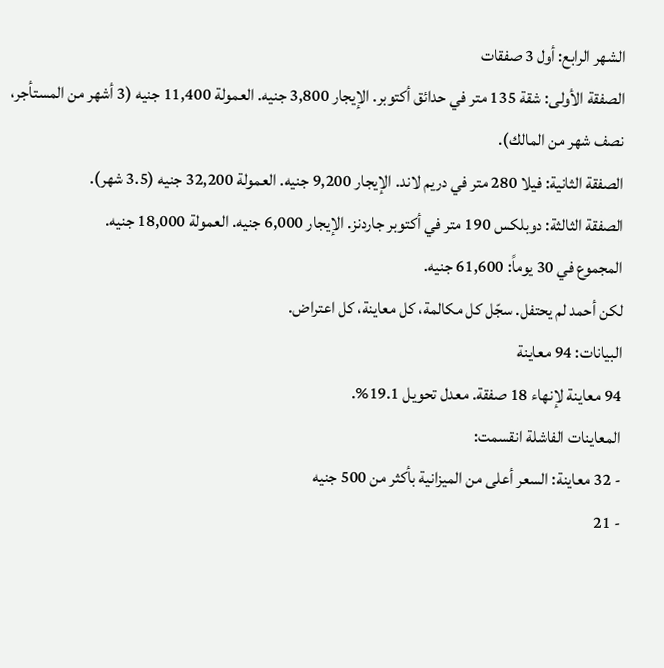الشهر الرابع: أول 3 صفقات
الصفقة الأولى: شقة 135 متر في حدائق أكتوبر. الإيجار 3,800 جنيه. العمولة 11,400 جنيه (3 أشهر من المستأجر، نصف شهر من المالك).
الصفقة الثانية: فيلا 280 متر في دريم لاند. الإيجار 9,200 جنيه. العمولة 32,200 جنيه (3.5 شهر).
الصفقة الثالثة: دوبلكس 190 متر في أكتوبر جاردنز. الإيجار 6,000 جنيه. العمولة 18,000 جنيه.
المجموع في 30 يوماً: 61,600 جنيه.
لكن أحمد لم يحتفل. سجّل كل مكالمة، كل معاينة، كل اعتراض.
البيانات: 94 معاينة
94 معاينة لإنهاء 18 صفقة. معدل تحويل 19.1%.
المعاينات الفاشلة انقسمت:
- 32 معاينة: السعر أعلى من الميزانية بأكثر من 500 جنيه
- 21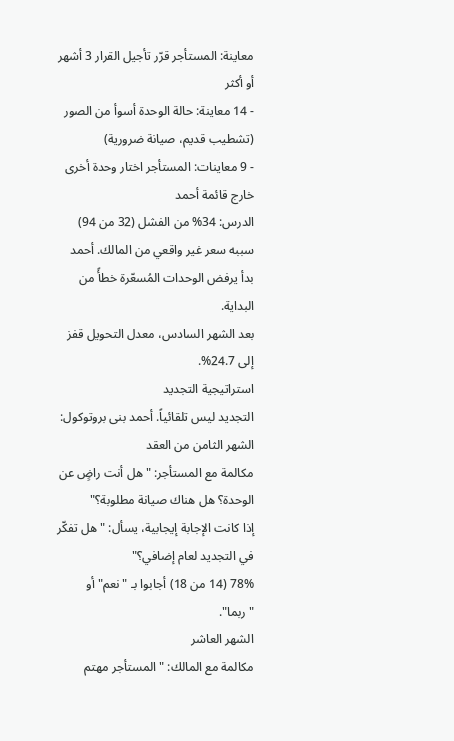معاينة: المستأجر قرّر تأجيل القرار 3 أشهر أو أكثر
- 14 معاينة: حالة الوحدة أسوأ من الصور (تشطيب قديم، صيانة ضرورية)
- 9 معاينات: المستأجر اختار وحدة أخرى خارج قائمة أحمد
الدرس: 34% من الفشل (32 من 94) سببه سعر غير واقعي من المالك. أحمد بدأ يرفض الوحدات المُسعّرة خطأً من البداية.
بعد الشهر السادس، معدل التحويل قفز إلى 24.7%.
استراتيجية التجديد
التجديد ليس تلقائياً. أحمد بنى بروتوكول:
الشهر الثامن من العقد
مكالمة مع المستأجر: "هل أنت راضٍ عن الوحدة؟ هل هناك صيانة مطلوبة؟"
إذا كانت الإجابة إيجابية، يسأل: "هل تفكّر في التجديد لعام إضافي؟"
78% (14 من 18) أجابوا بـ "نعم" أو "ربما".
الشهر العاشر
مكالمة مع المالك: "المستأجر مهتم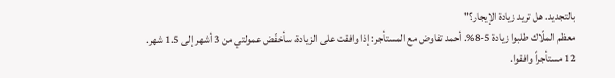بالتجديد. هل تريد زيادة الإيجار؟"
معظم الملّاك طلبوا زيادة 5-8%. أحمد تفاوض مع المستأجر: إذا وافقت على الزيادة، سأخفّض عمولتي من 3 أشهر إلى 1.5 شهر.
12 مستأجراً وافقوا.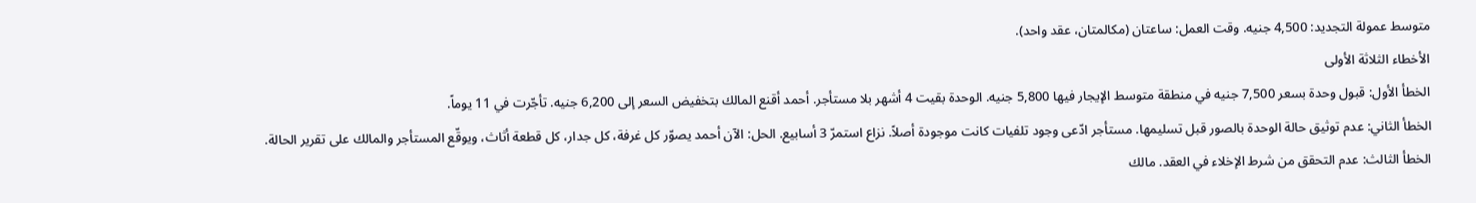متوسط عمولة التجديد: 4,500 جنيه. وقت العمل: ساعتان (مكالمتان، عقد واحد).
الأخطاء الثلاثة الأولى
الخطأ الأول: قبول وحدة بسعر 7,500 جنيه في منطقة متوسط الإيجار فيها 5,800 جنيه. الوحدة بقيت 4 أشهر بلا مستأجر. أحمد أقنع المالك بتخفيض السعر إلى 6,200 جنيه. تأجّرت في 11 يوماً.
الخطأ الثاني: عدم توثيق حالة الوحدة بالصور قبل تسليمها. مستأجر ادّعى وجود تلفيات كانت موجودة أصلاً. نزاع استمرّ 3 أسابيع. الحل: الآن أحمد يصوّر كل غرفة، كل جدار، كل قطعة أثاث، ويوقّع المستأجر والمالك على تقرير الحالة.
الخطأ الثالث: عدم التحقق من شرط الإخلاء في العقد. مالك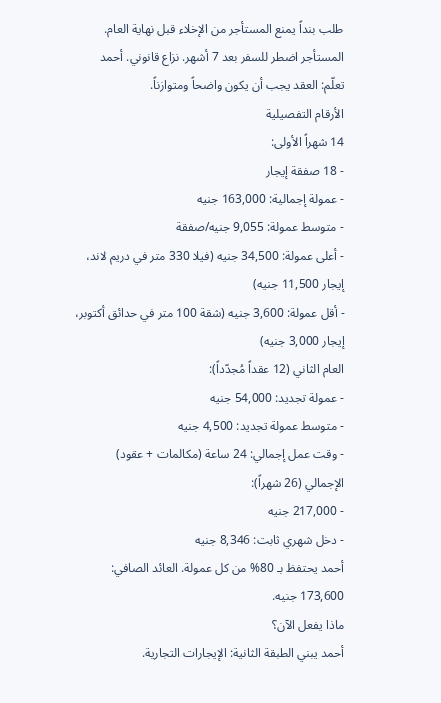طلب بنداً يمنع المستأجر من الإخلاء قبل نهاية العام. المستأجر اضطر للسفر بعد 7 أشهر. نزاع قانوني. أحمد تعلّم: العقد يجب أن يكون واضحاً ومتوازناً.
الأرقام التفصيلية
14 شهراً الأولى:
- 18 صفقة إيجار
- عمولة إجمالية: 163,000 جنيه
- متوسط عمولة: 9,055 جنيه/صفقة
- أعلى عمولة: 34,500 جنيه (فيلا 330 متر في دريم لاند، إيجار 11,500 جنيه)
- أقل عمولة: 3,600 جنيه (شقة 100 متر في حدائق أكتوبر، إيجار 3,000 جنيه)
العام الثاني (12 عقداً مُجدّداً):
- عمولة تجديد: 54,000 جنيه
- متوسط عمولة تجديد: 4,500 جنيه
- وقت عمل إجمالي: 24 ساعة (مكالمات + عقود)
الإجمالي (26 شهراً):
- 217,000 جنيه
- دخل شهري ثابت: 8,346 جنيه
أحمد يحتفظ بـ 80% من كل عمولة. العائد الصافي: 173,600 جنيه.
ماذا يفعل الآن؟
أحمد يبني الطبقة الثانية: الإيجارات التجارية.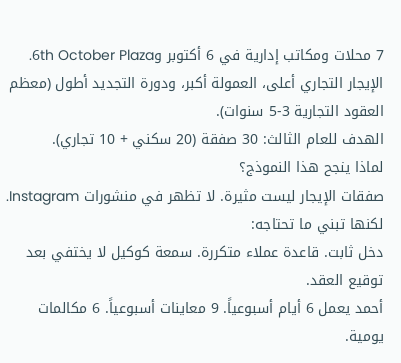7 محلات ومكاتب إدارية في 6 أكتوبر و6th October Plaza. الإيجار التجاري أعلى، العمولة أكبر، ودورة التجديد أطول (معظم العقود التجارية 3-5 سنوات).
الهدف للعام الثالث: 30 صفقة (20 سكني + 10 تجاري).
لماذا ينجح هذا النموذج؟
صفقات الإيجار ليست مثيرة. لا تظهر في منشورات Instagram. لكنها تبني ما تحتاجه:
دخل ثابت. قاعدة عملاء متكررة. سمعة كوكيل لا يختفي بعد توقيع العقد.
أحمد يعمل 6 أيام أسبوعياً. 9 معاينات أسبوعياً. 6 مكالمات يومية.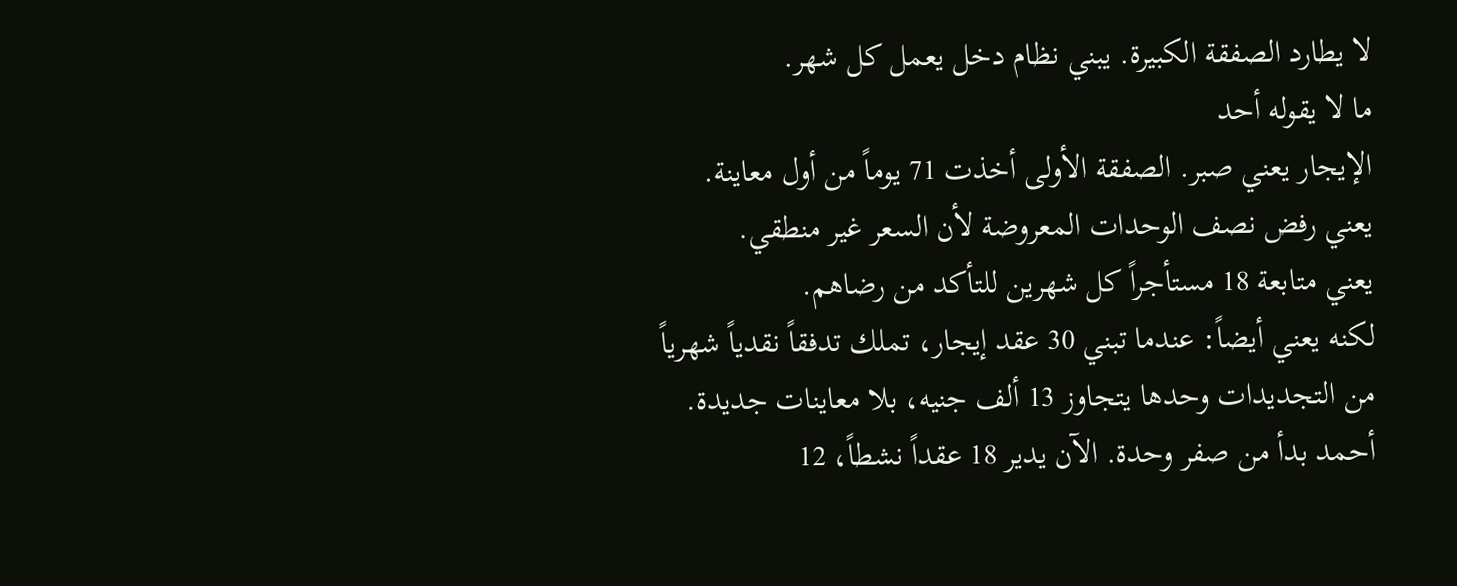لا يطارد الصفقة الكبيرة. يبني نظام دخل يعمل كل شهر.
ما لا يقوله أحد
الإيجار يعني صبر. الصفقة الأولى أخذت 71 يوماً من أول معاينة.
يعني رفض نصف الوحدات المعروضة لأن السعر غير منطقي.
يعني متابعة 18 مستأجراً كل شهرين للتأكد من رضاهم.
لكنه يعني أيضاً: عندما تبني 30 عقد إيجار، تملك تدفقاً نقدياً شهرياً من التجديدات وحدها يتجاوز 13 ألف جنيه، بلا معاينات جديدة.
أحمد بدأ من صفر وحدة. الآن يدير 18 عقداً نشطاً، 12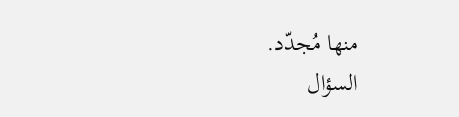منها مُجدّد.
السؤال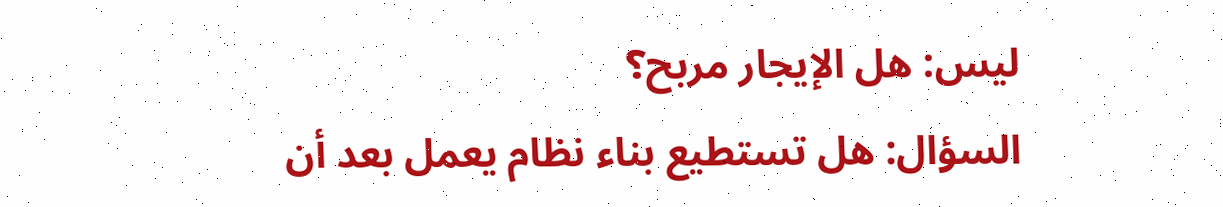ليس: هل الإيجار مربح؟
السؤال: هل تستطيع بناء نظام يعمل بعد أن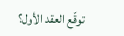توقّع العقد الأول؟